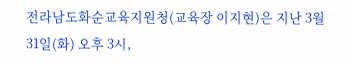전라남도화순교육지원청(교육장 이지현)은 지난 3월 31일(화) 오후 3시,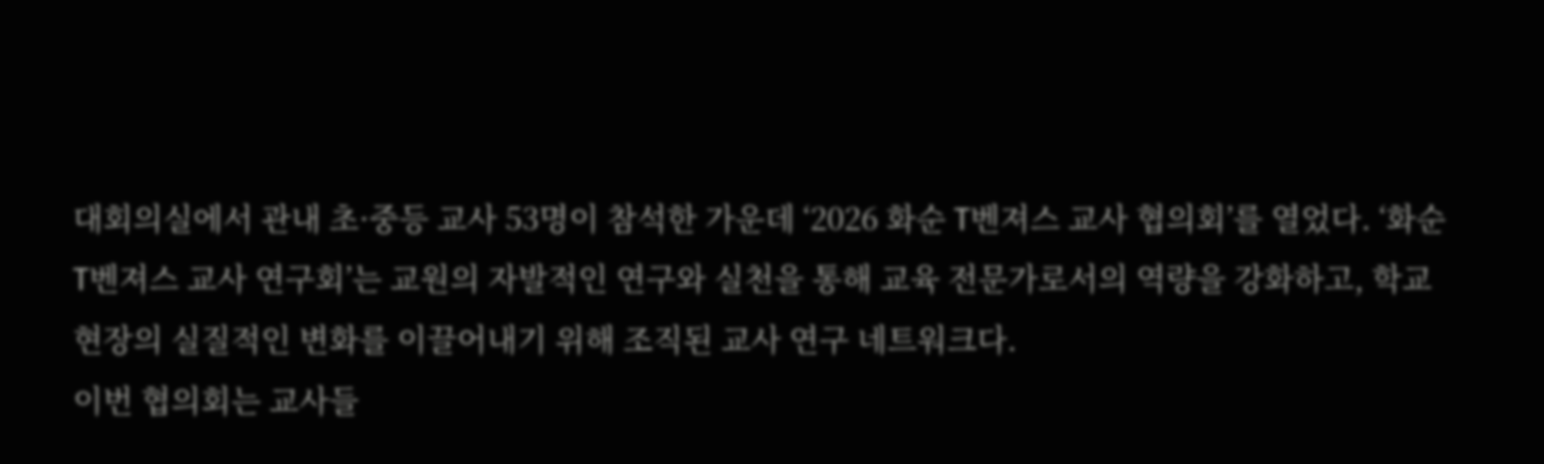대회의실에서 관내 초·중등 교사 53명이 참석한 가운데 ‘2026 화순 T벤져스 교사 협의회’를 열었다. ‘화순 T벤져스 교사 연구회’는 교원의 자발적인 연구와 실천을 통해 교육 전문가로서의 역량을 강화하고, 학교 현장의 실질적인 변화를 이끌어내기 위해 조직된 교사 연구 네트워크다.
이번 협의회는 교사들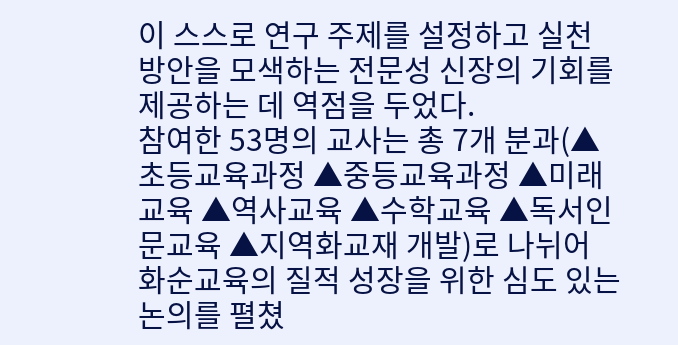이 스스로 연구 주제를 설정하고 실천 방안을 모색하는 전문성 신장의 기회를 제공하는 데 역점을 두었다.
참여한 53명의 교사는 총 7개 분과(▲초등교육과정 ▲중등교육과정 ▲미래교육 ▲역사교육 ▲수학교육 ▲독서인문교육 ▲지역화교재 개발)로 나뉘어 화순교육의 질적 성장을 위한 심도 있는 논의를 펼쳤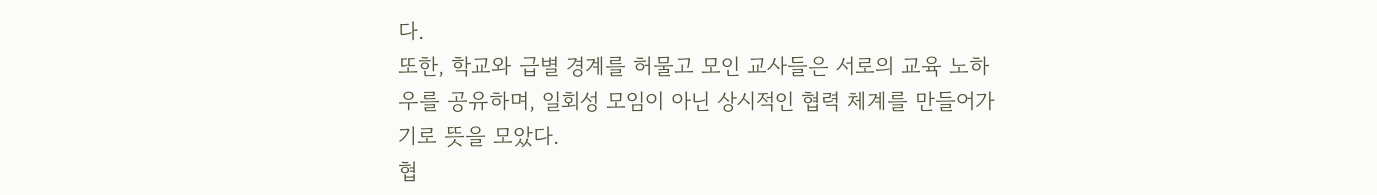다.
또한, 학교와 급별 경계를 허물고 모인 교사들은 서로의 교육 노하우를 공유하며, 일회성 모임이 아닌 상시적인 협력 체계를 만들어가기로 뜻을 모았다.
협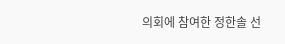의회에 참여한 정한솔 선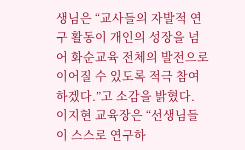생님은 “교사들의 자발적 연구 활동이 개인의 성장을 넘어 화순교육 전체의 발전으로 이어질 수 있도록 적극 참여하겠다.”고 소감을 밝혔다.
이지현 교육장은 “선생님들이 스스로 연구하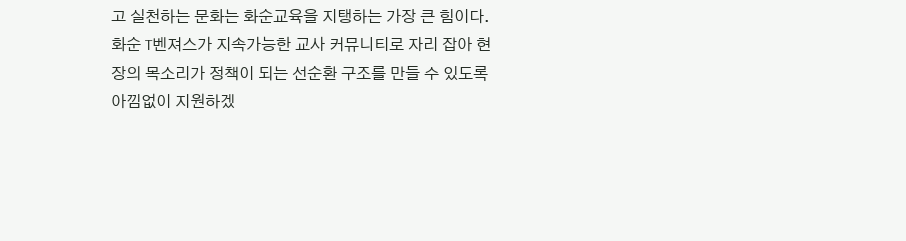고 실천하는 문화는 화순교육을 지탱하는 가장 큰 힘이다.
화순 T벤져스가 지속가능한 교사 커뮤니티로 자리 잡아 현장의 목소리가 정책이 되는 선순환 구조를 만들 수 있도록 아낌없이 지원하겠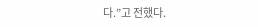다.”고 전했다.